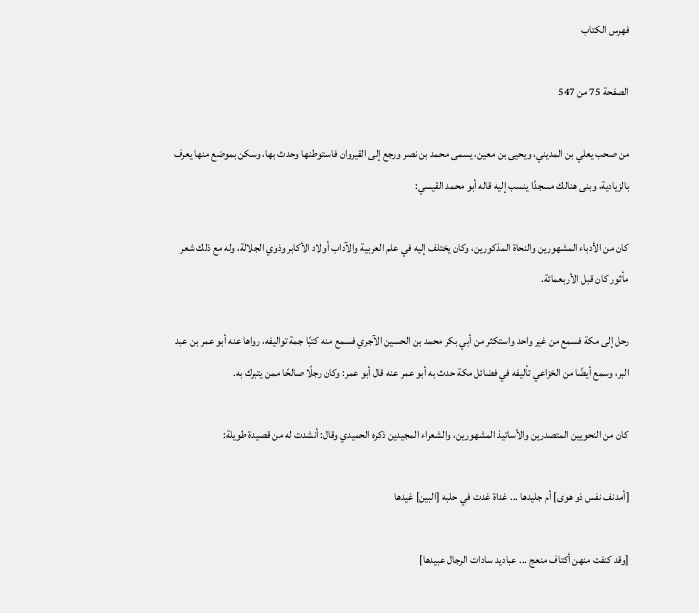فهرس الكتاب

الصفحة 75 من 547

من صحب يعلي بن المديني، ويحيى بن معين، يسمى محمد بن نصر ورجع إلى القيروان فاستوطنها وحدث بها، وسكن بموضع منها يعرف بالزيادية، وبنى هنالك مسجدًا ينسب إليه قاله أبو محمد القيسي:

كان من الأدباء المشهورين والنحاة المذكورين، وكان يختلف إليه في علم العربية والآداب أولاد الأكابر وذوي الجلالة، وله مع ذلك شعر مأثور كان قبل الأربعمائة.

رحل إلى مكة فسمع من غير واحد واستكثر من أبي بكر محمد بن الحسين الآجري فسمع منه كتبًا جمة تواليفه، رواها عنه أبو عمر بن عبد البر، وسمع أيضًا من الخزاعي تأليفه في فضائل مكة حدث به أبو عمر عنه قال أبو عمر: وكان رجلًا صالحًا ممن يتبرك به.

كان من النحويين المتصدرين والأساتيذ المشهورين، والشعراء المجيدين ذكره الحميدي وقال: أنشدت له من قصيدة طويلة:

[أمدنف نفس ذو هوى] أم جليدها ... غداة غدت في حلبه [البين] غيدها

[وقد كنفت منهن أكتاف منعج ... عباديد سادات الرجال عبيدها]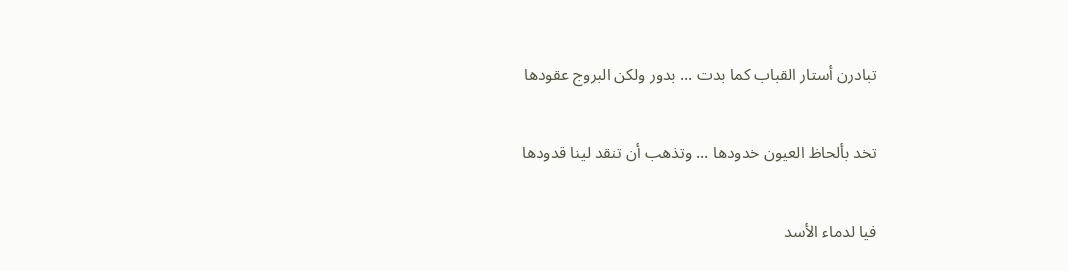تبادرن أستار القباب كما بدت ... بدور ولكن البروج عقودها

تخد بألحاظ العيون خدودها ... وتذهب أن تنقد لينا قدودها

فيا لدماء الأسد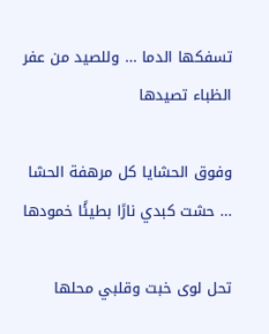تسفكها الدما ... وللصيد من عفر الظباء تصيدها

وفوق الحشايا كل مرهفة الحشا ... حشت كبدي نارًا بطيئًا خمودها

تحل لوى خبت وقلبي محلها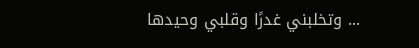... وتخلبني غدرًا وقلبي وحيدها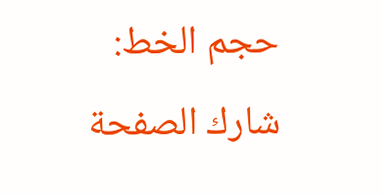حجم الخط:
شارك الصفحة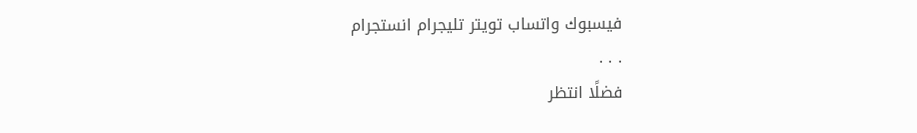فيسبوك واتساب تويتر تليجرام انستجرام
. . .
فضلًا انتظر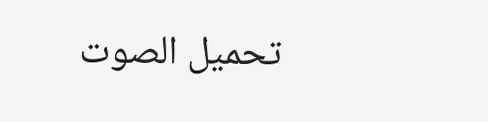تحميل الصوت